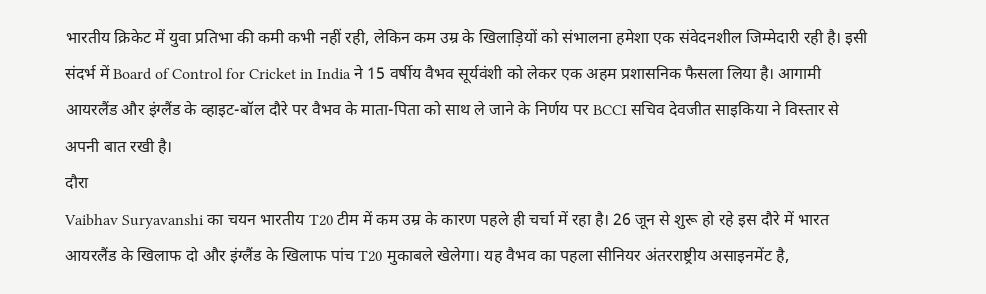भारतीय क्रिकेट में युवा प्रतिभा की कमी कभी नहीं रही, लेकिन कम उम्र के खिलाड़ियों को संभालना हमेशा एक संवेदनशील जिम्मेदारी रही है। इसी संदर्भ में Board of Control for Cricket in India ने 15 वर्षीय वैभव सूर्यवंशी को लेकर एक अहम प्रशासनिक फैसला लिया है। आगामी आयरलैंड और इंग्लैंड के व्हाइट-बॉल दौरे पर वैभव के माता-पिता को साथ ले जाने के निर्णय पर BCCI सचिव देवजीत साइकिया ने विस्तार से अपनी बात रखी है।
दौरा
Vaibhav Suryavanshi का चयन भारतीय T20 टीम में कम उम्र के कारण पहले ही चर्चा में रहा है। 26 जून से शुरू हो रहे इस दौरे में भारत आयरलैंड के खिलाफ दो और इंग्लैंड के खिलाफ पांच T20 मुकाबले खेलेगा। यह वैभव का पहला सीनियर अंतरराष्ट्रीय असाइनमेंट है,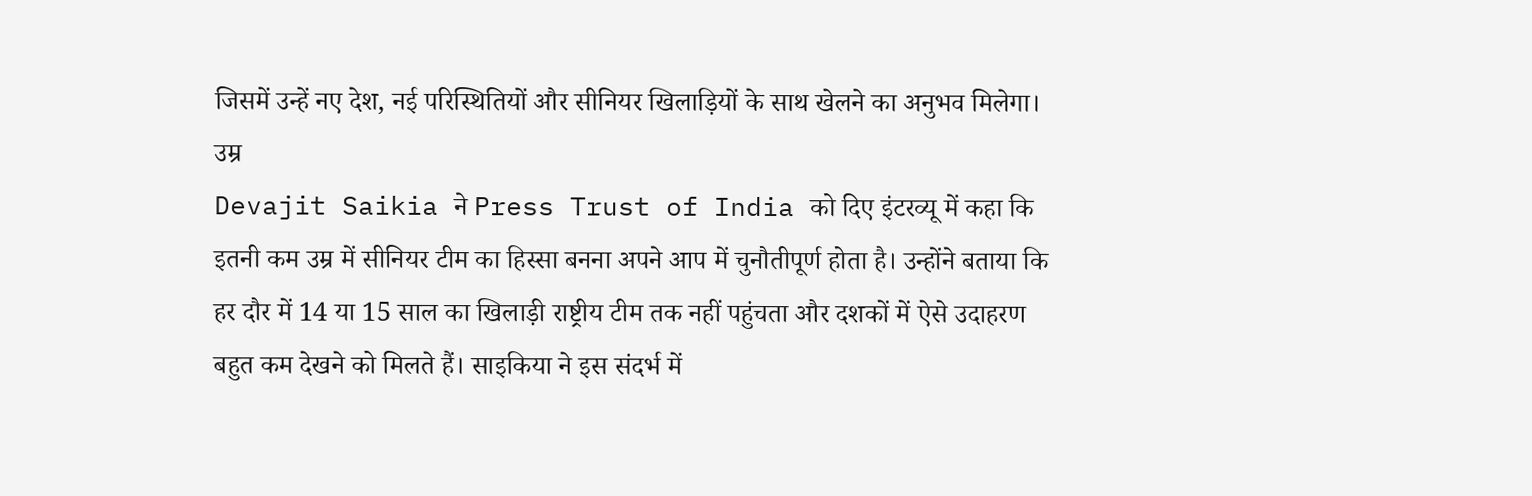जिसमें उन्हें नए देश, नई परिस्थितियों और सीनियर खिलाड़ियों के साथ खेलने का अनुभव मिलेगा।
उम्र
Devajit Saikia ने Press Trust of India को दिए इंटरव्यू में कहा कि इतनी कम उम्र में सीनियर टीम का हिस्सा बनना अपने आप में चुनौतीपूर्ण होता है। उन्होंने बताया कि हर दौर में 14 या 15 साल का खिलाड़ी राष्ट्रीय टीम तक नहीं पहुंचता और दशकों में ऐसे उदाहरण बहुत कम देखने को मिलते हैं। साइकिया ने इस संदर्भ में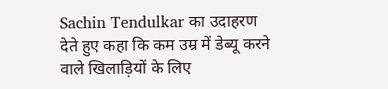Sachin Tendulkar का उदाहरण देते हुए कहा कि कम उम्र में डेब्यू करने वाले खिलाड़ियों के लिए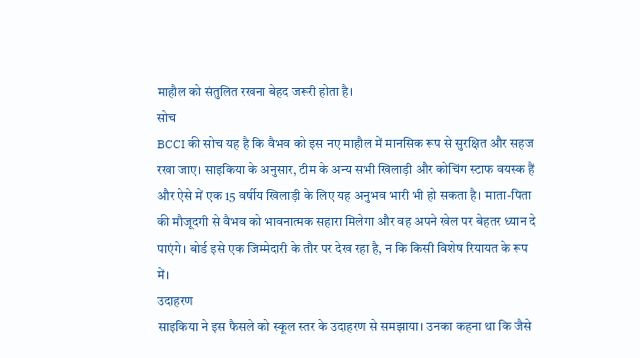माहौल को संतुलित रखना बेहद जरूरी होता है।
सोच
BCCI की सोच यह है कि वैभव को इस नए माहौल में मानसिक रूप से सुरक्षित और सहज रखा जाए। साइकिया के अनुसार, टीम के अन्य सभी खिलाड़ी और कोचिंग स्टाफ वयस्क हैं और ऐसे में एक 15 वर्षीय खिलाड़ी के लिए यह अनुभव भारी भी हो सकता है। माता-पिता की मौजूदगी से वैभव को भावनात्मक सहारा मिलेगा और वह अपने खेल पर बेहतर ध्यान दे पाएंगे। बोर्ड इसे एक जिम्मेदारी के तौर पर देख रहा है, न कि किसी विशेष रियायत के रूप में।
उदाहरण
साइकिया ने इस फैसले को स्कूल स्तर के उदाहरण से समझाया। उनका कहना था कि जैसे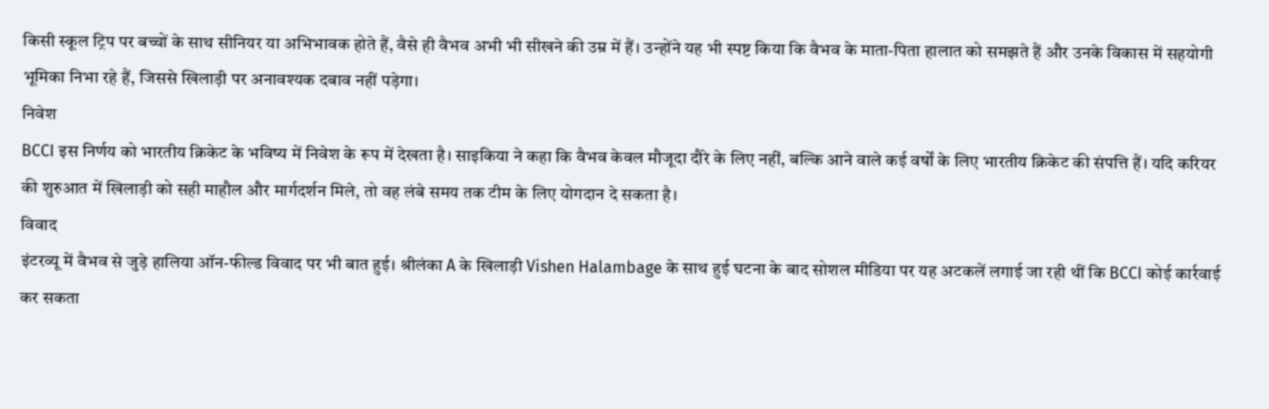किसी स्कूल ट्रिप पर बच्चों के साथ सीनियर या अभिभावक होते हैं, वैसे ही वैभव अभी भी सीखने की उम्र में हैं। उन्होंने यह भी स्पष्ट किया कि वैभव के माता-पिता हालात को समझते हैं और उनके विकास में सहयोगी भूमिका निभा रहे हैं, जिससे खिलाड़ी पर अनावश्यक दबाव नहीं पड़ेगा।
निवेश
BCCI इस निर्णय को भारतीय क्रिकेट के भविष्य में निवेश के रूप में देखता है। साइकिया ने कहा कि वैभव केवल मौजूदा दौरे के लिए नहीं, बल्कि आने वाले कई वर्षों के लिए भारतीय क्रिकेट की संपत्ति हैं। यदि करियर की शुरुआत में खिलाड़ी को सही माहौल और मार्गदर्शन मिले, तो वह लंबे समय तक टीम के लिए योगदान दे सकता है।
विवाद
इंटरव्यू में वैभव से जुड़े हालिया ऑन-फील्ड विवाद पर भी बात हुई। श्रीलंका A के खिलाड़ी Vishen Halambage के साथ हुई घटना के बाद सोशल मीडिया पर यह अटकलें लगाई जा रही थीं कि BCCI कोई कार्रवाई कर सकता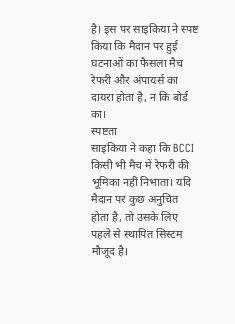है। इस पर साइकिया ने स्पष्ट किया कि मैदान पर हुई घटनाओं का फैसला मैच रेफरी और अंपायर्स का दायरा होता है, न कि बोर्ड का।
स्पष्टता
साइकिया ने कहा कि BCCI किसी भी मैच में रेफरी की भूमिका नहीं निभाता। यदि मैदान पर कुछ अनुचित होता है, तो उसके लिए पहले से स्थापित सिस्टम मौजूद है।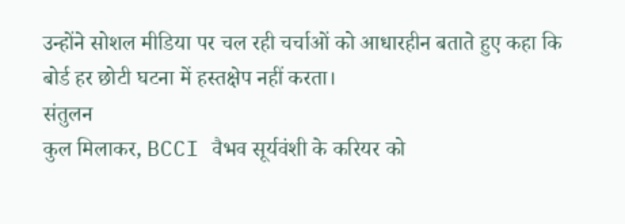उन्होंने सोशल मीडिया पर चल रही चर्चाओं को आधारहीन बताते हुए कहा कि बोर्ड हर छोटी घटना में हस्तक्षेप नहीं करता।
संतुलन
कुल मिलाकर, BCCI वैभव सूर्यवंशी के करियर को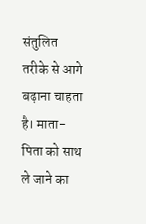संतुलित तरीके से आगे बढ़ाना चाहता है। माता-पिता को साथ ले जाने का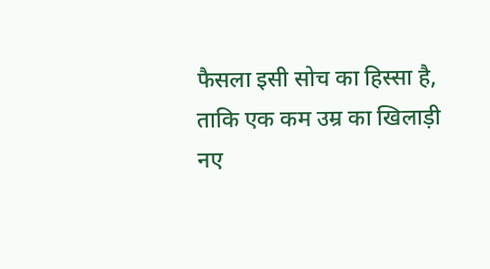फैसला इसी सोच का हिस्सा है, ताकि एक कम उम्र का खिलाड़ी नए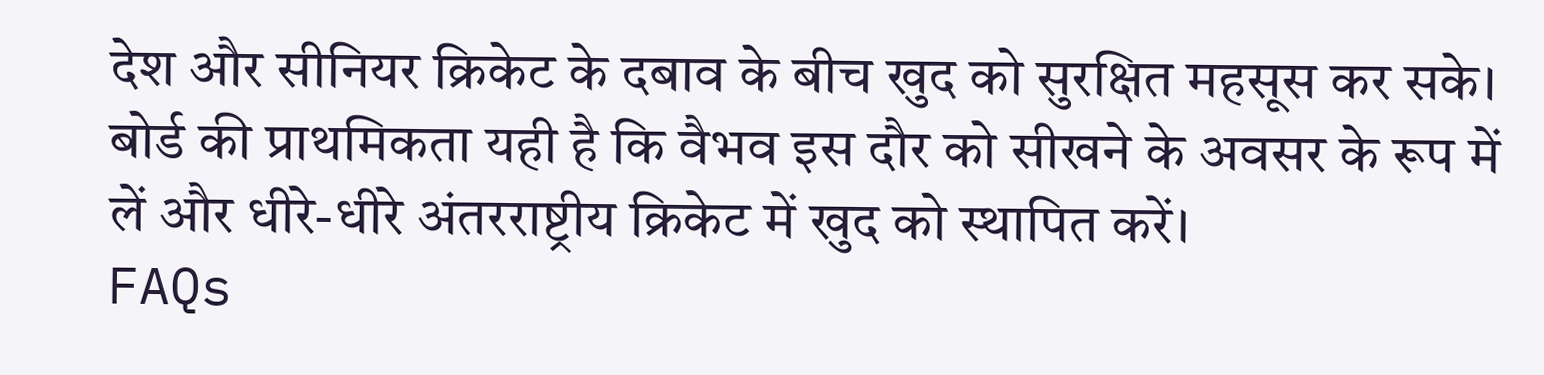देश और सीनियर क्रिकेट के दबाव के बीच खुद को सुरक्षित महसूस कर सके। बोर्ड की प्राथमिकता यही है कि वैभव इस दौर को सीखने के अवसर के रूप में लें और धीरे-धीरे अंतरराष्ट्रीय क्रिकेट में खुद को स्थापित करें।
FAQs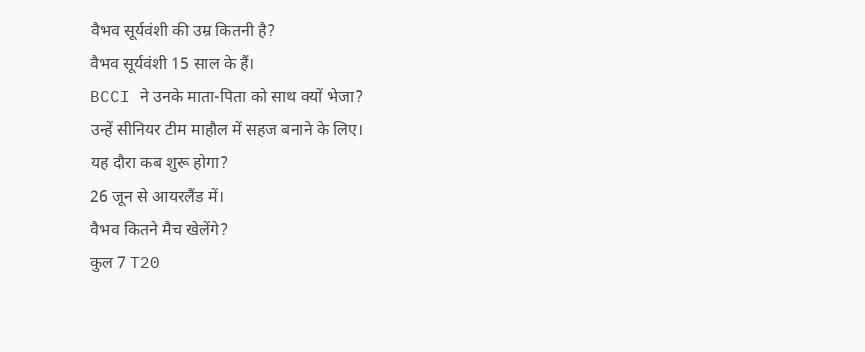वैभव सूर्यवंशी की उम्र कितनी है?
वैभव सूर्यवंशी 15 साल के हैं।
BCCI ने उनके माता-पिता को साथ क्यों भेजा?
उन्हें सीनियर टीम माहौल में सहज बनाने के लिए।
यह दौरा कब शुरू होगा?
26 जून से आयरलैंड में।
वैभव कितने मैच खेलेंगे?
कुल 7 T20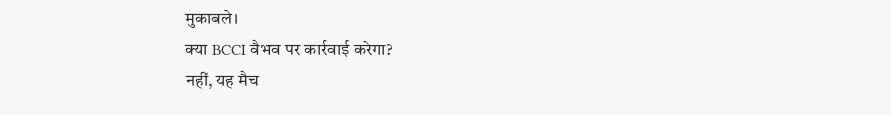मुकाबले।
क्या BCCI वैभव पर कार्रवाई करेगा?
नहीं, यह मैच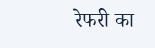रेफरी का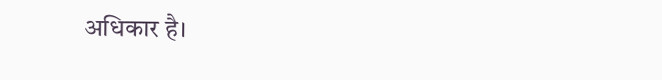अधिकार है।